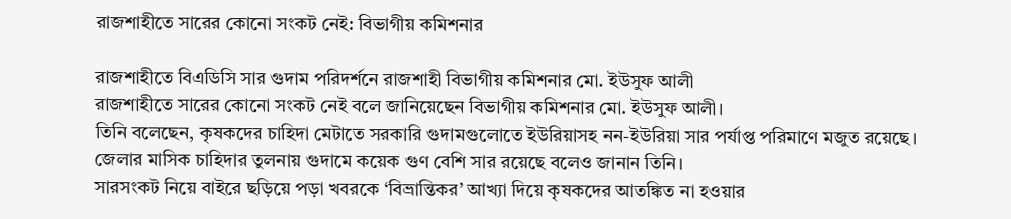রাজশাহীতে সারের কোনো সংকট নেই: বিভাগীয় কমিশনার

রাজশাহীতে বিএডিসি সার গুদাম পরিদর্শনে রাজশাহী বিভাগীয় কমিশনার মো. ইউসুফ আলী
রাজশাহীতে সারের কোনো সংকট নেই বলে জানিয়েছেন বিভাগীয় কমিশনার মো. ইউসুফ আলী।
তিনি বলেছেন, কৃষকদের চাহিদা মেটাতে সরকারি গুদামগুলোতে ইউরিয়াসহ নন-ইউরিয়া সার পর্যাপ্ত পরিমাণে মজুত রয়েছে।
জেলার মাসিক চাহিদার তুলনায় গুদামে কয়েক গুণ বেশি সার রয়েছে বলেও জানান তিনি।
সারসংকট নিয়ে বাইরে ছড়িয়ে পড়া খবরকে ‘বিভ্রান্তিকর’ আখ্যা দিয়ে কৃষকদের আতঙ্কিত না হওয়ার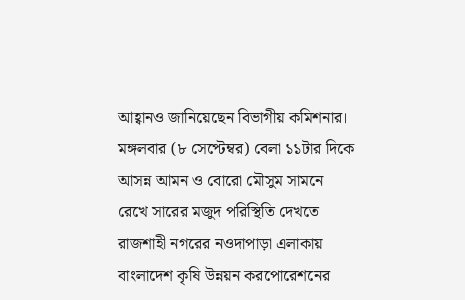আহ্বানও জানিয়েছেন বিভাগীয় কমিশনার।
মঙ্গলবার (৮ সেপ্টেম্বর) বেলা ১১টার দিকে আসন্ন আমন ও বোরো মৌসুম সামনে রেখে সারের মজুদ পরিস্থিতি দেখতে রাজশাহী নগরের নওদাপাড়া এলাকায় বাংলাদেশ কৃষি উন্নয়ন করপোরেশনের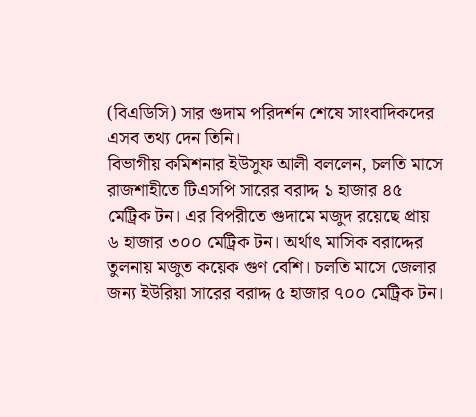(বিএডিসি) সার গুদাম পরিদর্শন শেষে সাংবাদিকদের এসব তথ্য দেন তিনি।
বিভাগীয় কমিশনার ইউসুফ আলী বললেন, চলতি মাসে রাজশাহীতে টিএসপি সারের বরাদ্দ ১ হাজার ৪৫ মেট্রিক টন। এর বিপরীতে গুদামে মজুদ রয়েছে প্রায় ৬ হাজার ৩০০ মেট্রিক টন। অর্থাৎ মাসিক বরাদ্দের তুলনায় মজুত কয়েক গুণ বেশি। চলতি মাসে জেলার জন্য ইউরিয়া সারের বরাদ্দ ৫ হাজার ৭০০ মেট্রিক টন।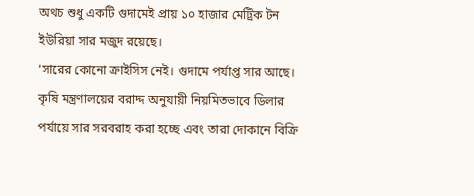অথচ শুধু একটি গুদামেই প্রায় ১০ হাজার মেট্রিক টন ইউরিয়া সার মজুদ রয়েছে।
‘সারের কোনো ক্রাইসিস নেই। গুদামে পর্যাপ্ত সার আছে। কৃষি মন্ত্রণালয়ের বরাদ্দ অনুযায়ী নিয়মিতভাবে ডিলার পর্যায়ে সার সরবরাহ করা হচ্ছে এবং তারা দোকানে বিক্রি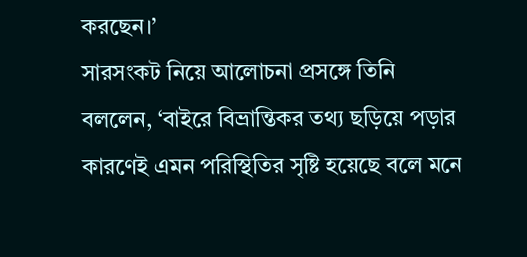করছেন।’
সারসংকট নিয়ে আলোচনা প্রসঙ্গে তিনি বললেন, ‘বাইরে বিভ্রান্তিকর তথ্য ছড়িয়ে পড়ার কারণেই এমন পরিস্থিতির সৃষ্টি হয়েছে বলে মনে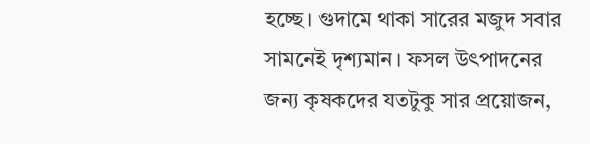হচ্ছে। গুদামে থাকা সারের মজুদ সবার সামনেই দৃশ্যমান। ফসল উৎপাদনের জন্য কৃষকদের যতটুকু সার প্রয়োজন,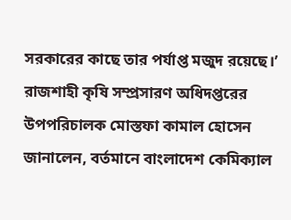সরকারের কাছে তার পর্যাপ্ত মজুদ রয়েছে।’
রাজশাহী কৃষি সম্প্রসারণ অধিদপ্তরের উপপরিচালক মোস্তফা কামাল হোসেন জানালেন, বর্তমানে বাংলাদেশ কেমিক্যাল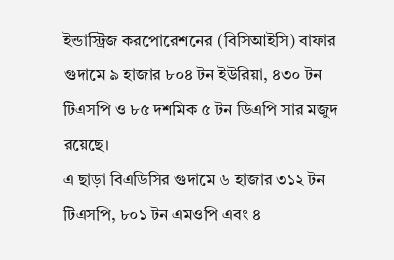ইন্ডাস্ট্রিজ করপোরেশনের (বিসিআইসি) বাফার গুদামে ৯ হাজার ৮০৪ টন ইউরিয়া, ৪৩০ টন টিএসপি ও ৮৫ দশমিক ৫ টন ডিএপি সার মজুদ রয়েছে।
এ ছাড়া বিএডিসির গুদামে ৬ হাজার ৩১২ টন টিএসপি, ৮০১ টন এমওপি এবং ৪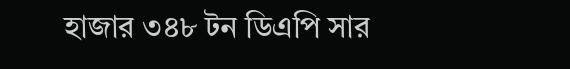হাজার ৩৪৮ টন ডিএপি সার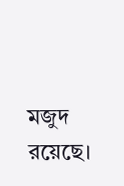মজুদ রয়েছে।